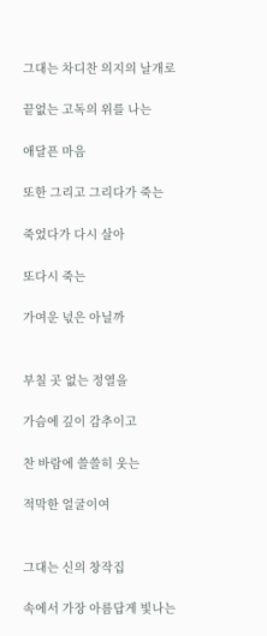그대는 차디찬 의지의 날개로

끝없는 고독의 위를 나는

애달픈 마음

또한 그리고 그리다가 죽는

죽었다가 다시 살아

또다시 죽는

가여운 넋은 아닐까


부칠 곳 없는 정열을

가슴에 깊이 감추이고

찬 바람에 쓸쓸히 웃는

적막한 얼굴이여


그대는 신의 창작집

속에서 가장 아름답게 빛나는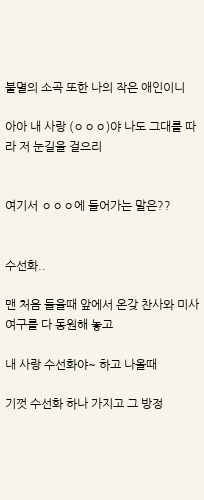불멸의 소곡 또한 나의 작은 애인이니

아아 내 사랑 (ㅇㅇㅇ)야 나도 그대를 따라 저 눈길을 걸으리


여기서 ㅇㅇㅇ에 들어가는 말은??


수선화..

맨 처음 들을때 앞에서 온갖 찬사와 미사여구를 다 동원해 놓고

내 사랑 수선화야~ 하고 나올때

기껏 수선화 하나 가지고 그 방정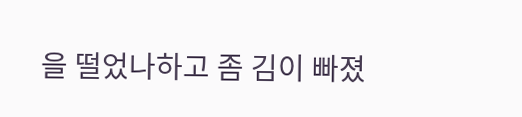을 떨었나하고 좀 김이 빠졌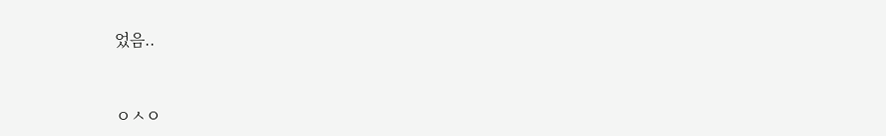었음..


ㅇㅅㅇ